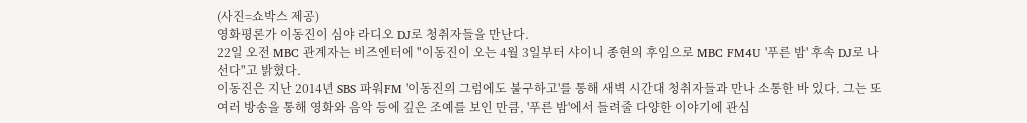(사진=쇼박스 제공)
영화평론가 이동진이 심야 라디오 DJ로 청취자들을 만난다.
22일 오전 MBC 관계자는 비즈엔터에 "이동진이 오는 4월 3일부터 샤이니 종현의 후임으로 MBC FM4U '푸른 밤' 후속 DJ로 나선다"고 밝혔다.
이동진은 지난 2014년 SBS 파워FM '이동진의 그럼에도 불구하고'를 통해 새벽 시간대 청취자들과 만나 소통한 바 있다. 그는 또 여러 방송을 통해 영화와 음악 등에 깊은 조예를 보인 만큼, '푸른 밤'에서 들려줄 다양한 이야기에 관심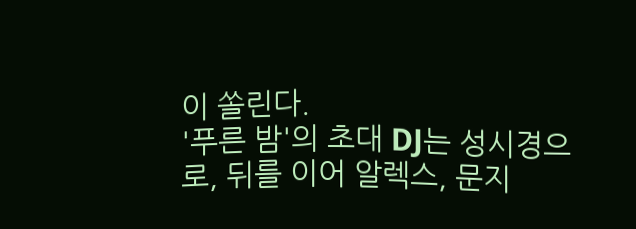이 쏠린다.
'푸른 밤'의 초대 DJ는 성시경으로, 뒤를 이어 알렉스, 문지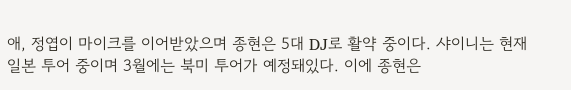애, 정엽이 마이크를 이어받았으며 종현은 5대 DJ로 활약 중이다. 샤이니는 현재 일본 투어 중이며 3월에는 북미 투어가 예정돼있다. 이에 종현은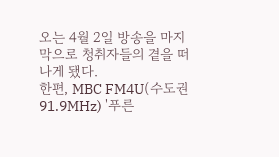오는 4월 2일 방송을 마지막으로 청취자들의 곁을 떠나게 됐다.
한편, MBC FM4U(수도권 91.9MHz) '푸른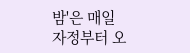밤'은 매일 자정부터 오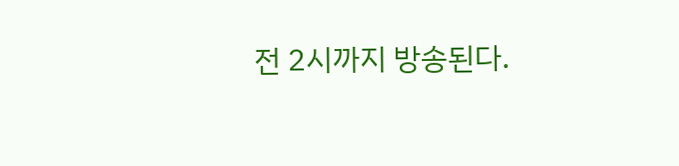전 2시까지 방송된다.